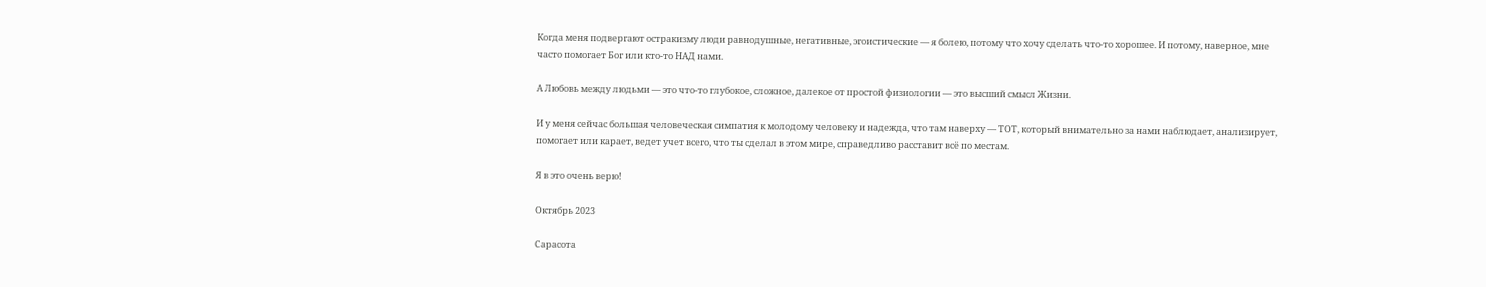Когда меня подвергают остракизму люди равнодушные, негативные, эгоистические — я болею, потому что хочу сделать что-то хорошее. И потому, наверное, мне часто помогает Бог или кто-то НАД нами.

А Любовь между людьми — это что-то глубокое, сложное, далекое от простой физиологии — это высший смысл Жизни.

И у меня сейчас большая человеческая симпатия к молодому человеку и надежда, что там наверху — ТОТ, который внимательно за нами наблюдает, анализирует, помогает или карает, ведет учет всего, что ты сделал в этом мире, справедливо расставит всё по местам.

Я в это очень верю!

Октябрь 2023

Сарасота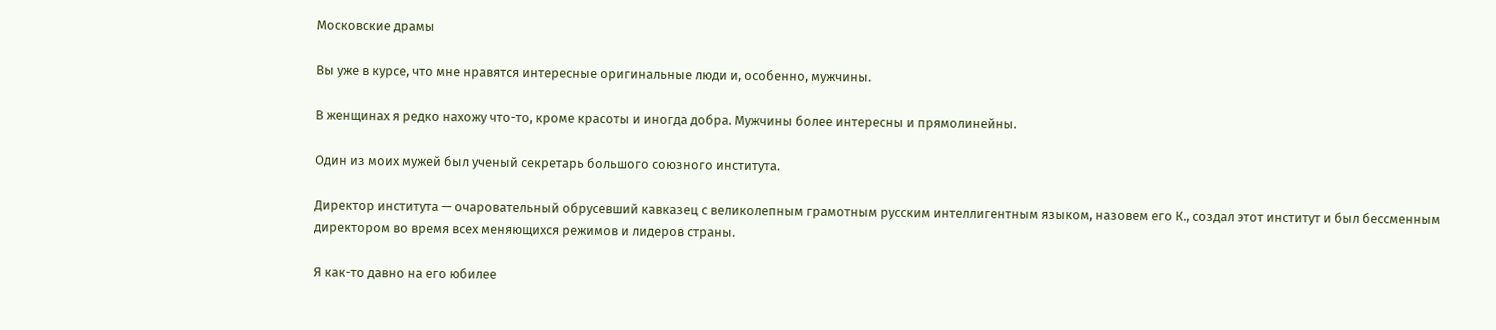Московские драмы

Вы уже в курсе, что мне нравятся интересные оригинальные люди и, особенно, мужчины.

В женщинах я редко нахожу что-то, кроме красоты и иногда добра. Мужчины более интересны и прямолинейны.

Один из моих мужей был ученый секретарь большого союзного института.

Директор института — очаровательный обрусевший кавказец с великолепным грамотным русским интеллигентным языком, назовем его К., создал этот институт и был бессменным директором во время всех меняющихся режимов и лидеров страны.

Я как-то давно на его юбилее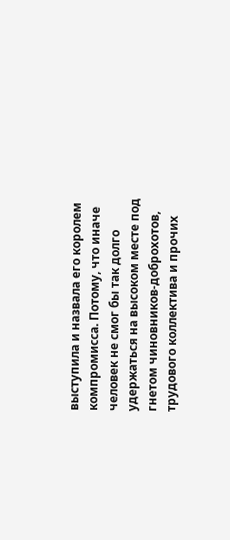выступила и назвала его королем компромисса. Потому, что иначе человек не смог бы так долго удержаться на высоком месте под гнетом чиновников-доброхотов, трудового коллектива и прочих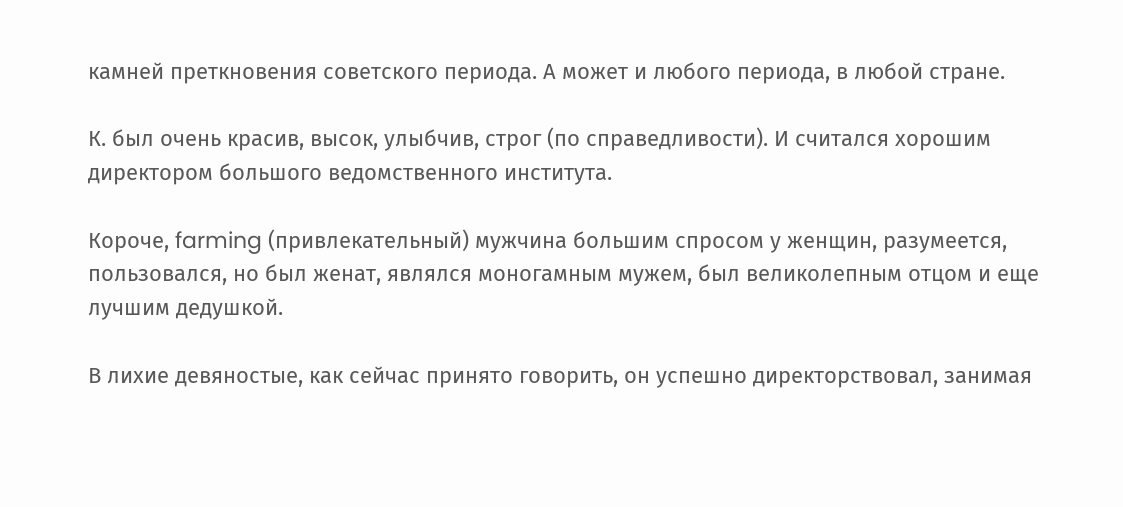камней преткновения советского периода. А может и любого периода, в любой стране.

К. был очень красив, высок, улыбчив, строг (по справедливости). И считался хорошим директором большого ведомственного института.

Короче, farming (привлекательный) мужчина большим спросом у женщин, разумеется, пользовался, но был женат, являлся моногамным мужем, был великолепным отцом и еще лучшим дедушкой.

В лихие девяностые, как сейчас принято говорить, он успешно директорствовал, занимая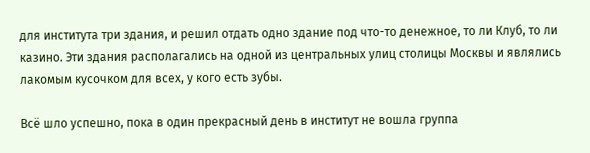для института три здания, и решил отдать одно здание под что-то денежное, то ли Клуб, то ли казино. Эти здания располагались на одной из центральных улиц столицы Москвы и являлись лакомым кусочком для всех, у кого есть зубы.

Всё шло успешно, пока в один прекрасный день в институт не вошла группа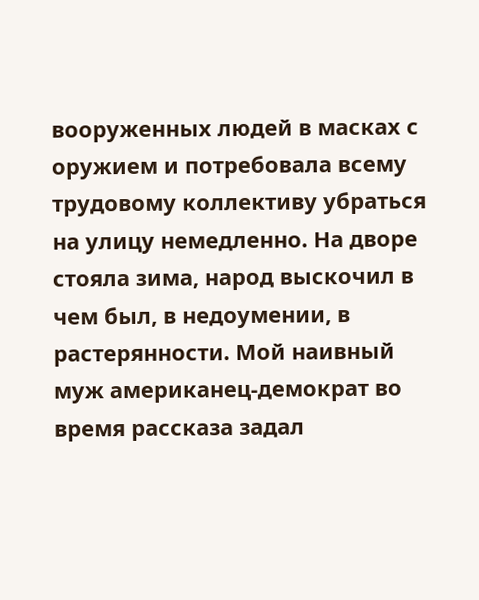вооруженных людей в масках с оружием и потребовала всему трудовому коллективу убраться на улицу немедленно. На дворе стояла зима, народ выскочил в чем был, в недоумении, в растерянности. Мой наивный муж американец-демократ во время рассказа задал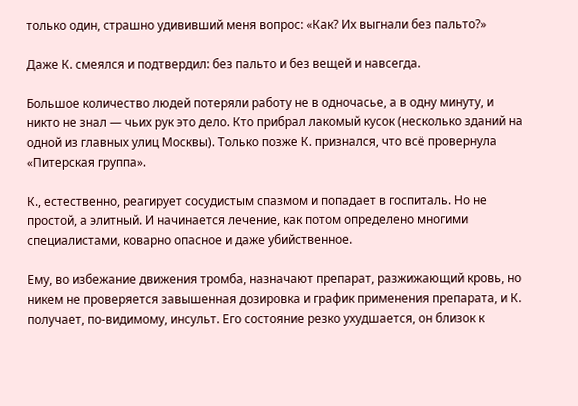только один, страшно удививший меня вопрос: «Как? Их выгнали без пальто?»

Даже К. смеялся и подтвердил: без пальто и без вещей и навсегда.

Большое количество людей потеряли работу не в одночасье, а в одну минуту, и никто не знал — чьих рук это дело. Кто прибрал лакомый кусок (несколько зданий на одной из главных улиц Москвы). Только позже К. признался, что всё провернула «Питерская группа».

К., естественно, реагирует сосудистым спазмом и попадает в госпиталь. Но не простой, а элитный. И начинается лечение, как потом определено многими специалистами, коварно опасное и даже убийственное.

Ему, во избежание движения тромба, назначают препарат, разжижающий кровь, но никем не проверяется завышенная дозировка и график применения препарата, и К. получает, по-видимому, инсульт. Его состояние резко ухудшается, он близок к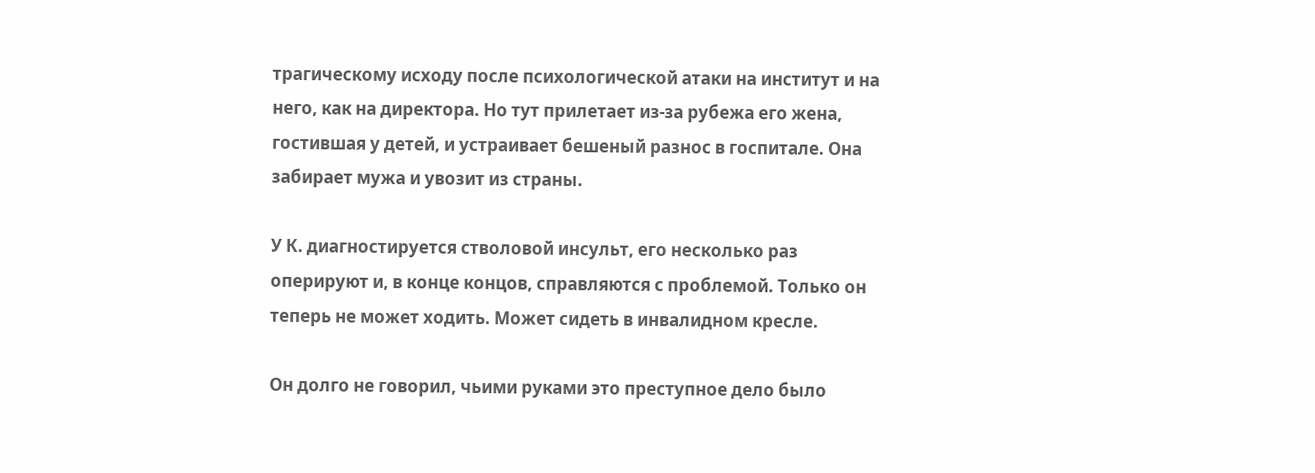трагическому исходу после психологической атаки на институт и на него, как на директора. Но тут прилетает из-за рубежа его жена, гостившая у детей, и устраивает бешеный разнос в госпитале. Она забирает мужа и увозит из страны.

У К. диагностируется стволовой инсульт, его несколько раз оперируют и, в конце концов, справляются с проблемой. Только он теперь не может ходить. Может сидеть в инвалидном кресле.

Он долго не говорил, чьими руками это преступное дело было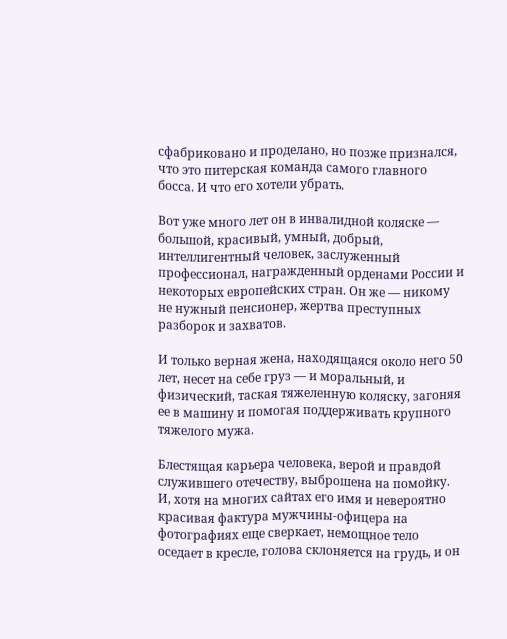сфабриковано и проделано, но позже признался, что это питерская команда самого главного босса. И что его хотели убрать.

Вот уже много лет он в инвалидной коляске — большой, красивый, умный, добрый, интеллигентный человек, заслуженный профессионал, награжденный орденами России и некоторых европейских стран. Он же — никому не нужный пенсионер, жертва преступных разборок и захватов.

И только верная жена, находящаяся около него 50 лет, несет на себе груз — и моральный, и физический, таская тяжеленную коляску, загоняя ее в машину и помогая поддерживать крупного тяжелого мужа.

Блестящая карьера человека, верой и правдой служившего отечеству, выброшена на помойку. И, хотя на многих сайтах его имя и невероятно красивая фактура мужчины-офицера на фотографиях еще сверкает, немощное тело оседает в кресле, голова склоняется на грудь, и он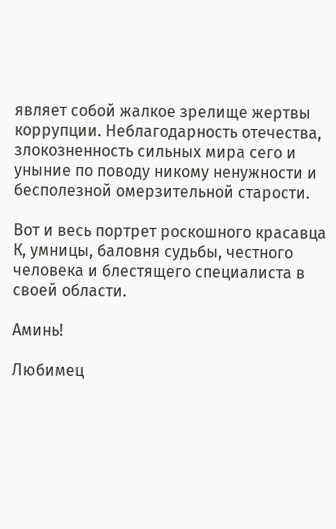являет собой жалкое зрелище жертвы коррупции. Неблагодарность отечества, злокозненность сильных мира сего и уныние по поводу никому ненужности и бесполезной омерзительной старости.

Вот и весь портрет роскошного красавца К, умницы, баловня судьбы, честного человека и блестящего специалиста в своей области.

Аминь!

Любимец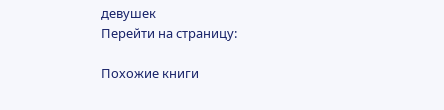девушек
Перейти на страницу:

Похожие книги